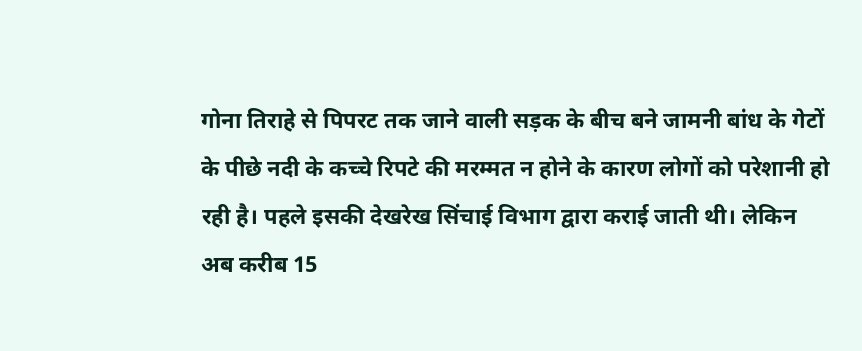गोना तिराहे से पिपरट तक जाने वाली सड़क के बीच बने जामनी बांध के गेटों के पीछे नदी के कच्चे रिपटे की मरम्मत न होने के कारण लोगों को परेशानी हो रही है। पहले इसकी देखरेख सिंचाई विभाग द्वारा कराई जाती थी। लेकिन अब करीब 15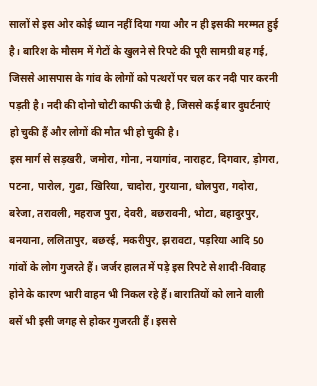सालों से इस ओर कोई ध्यान नहीं दिया गया और न ही इसकी मरम्मत हुई है। बारिश के मौसम में गेटों के खुलने से रिपटे की पूरी सामग्री बह गई, जिससे आसपास के गांव के लोगों को पत्थरों पर चल कर नदी पार करनी पड़ती है। नदी की दोनो चोटी काफी ऊंची है, जिससे कई बार दुघर्टनाएं हो चुकी हैं और लोगों की मौत भी हो चुकी है।
इस मार्ग से सड़खरी, जमोरा, गोना, नयागांव, नाराहट, दिगवार, ड़ोगरा, पटना, पारोल, गुढा, खिरिया, चादोरा, गुरयाना, धोलपुरा, गदोरा, बरेजा, तरावली, महराज पुरा, देवरी, बछरावनी, भोटा, बहादुरपुर, बनयाना, ललितापुर, बछरई, मकरीपुर, झरावटा, पड़रिया आदि 50 गांवों के लोग गुजरते हैं। जर्जर हालत में पड़े इस रिपटे से शादी-विवाह होने के कारण भारी वाहन भी निकल रहे हैं। बारातियों को लाने वाली बसें भी इसी जगह से होकर गुजरती हैं। इससे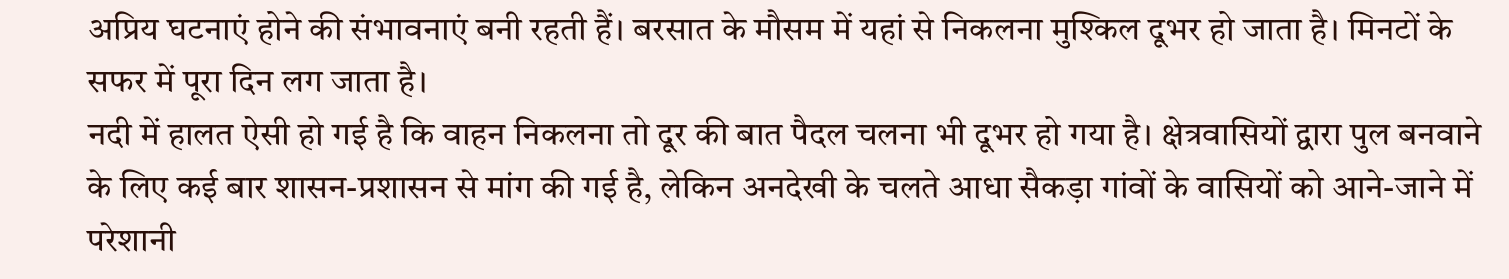अप्रिय घटनाएं होने की संभावनाएं बनी रहती हैं। बरसात के मौसम में यहां से निकलना मुश्किल दूभर हो जाता है। मिनटों के सफर में पूरा दिन लग जाता है।
नदी में हालत ऐसी हो गई है कि वाहन निकलना तो दूर की बात पैदल चलना भी दूभर हो गया है। क्षेत्रवासियों द्वारा पुल बनवाने के लिए कई बार शासन-प्रशासन से मांग की गई है, लेकिन अनदेखी के चलते आधा सैकड़ा गांवों के वासियों को आने-जाने में परेशानी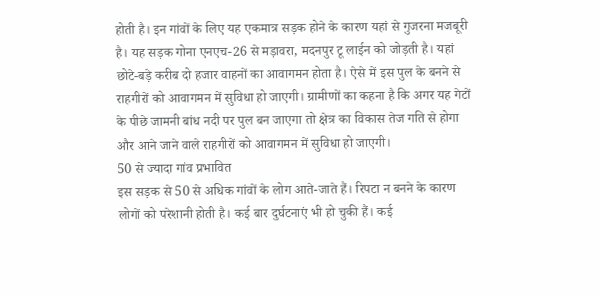होती है। इन गांवों के लिए यह एकमात्र सड़क होने के कारण यहां से गुजरना मजबूरी है। यह सड़क गोना एनएच-26 से मड़ावरा, मदनपुर टू लाईन को जोड़ती है। यहां छोटे-बड़े करीब दो हजार वाहनों का आवागमन होता है। ऐसे में इस पुल के बनने से राहगीरों को आवागमन में सुविधा हो जाएगी। ग्रामीणों का कहना है कि अगर यह गेटों के पीछे जामनी बांध नदी पर पुल बन जाएगा तो क्षेत्र का विकास तेज गति से होगा और आने जाने वाले राहगीरों को आवागमन में सुविधा हो जाएगी।
50 से ज्यादा गांव प्रभावित
इस सड़क से 50 से अधिक गांवों के लोग आते-जाते हैं। रिपटा न बनने के कारण लोगों को परेशानी होती है। कई बार दुर्घटनाएं भी हो चुकी हैं। कई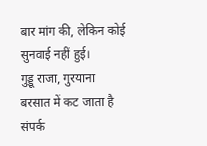बार मांग की, लेकिन कोई सुनवाई नहीं हुई।
गुड्डू राजा, गुरयाना
बरसात में कट जाता है संपर्क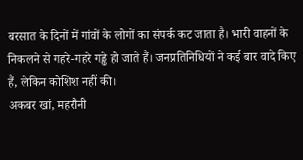बरसात के दिनों में गांवों के लोगों का संपर्क कट जाता है। भारी वाहनों के निकलने से गहरे-गहरे गड्ढे हो जाते हैं। जनप्रतिनिधियों ने कई बार वादे किए हैं, लेकिन कोशिश नहीं की।
अकबर खां, महरौनी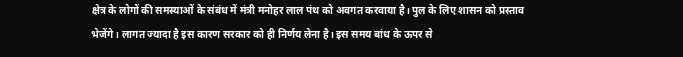क्षेत्र के लोगों की समस्याओं के संबंध में मंत्री मनोहर लाल पंथ को अवगत करवाया है। पुल के लिए शासन को प्रस्ताव भेजेंगे। लागत ज्यादा है इस कारण सरकार को ही निर्णय लेना है। इस समय बांध के ऊपर से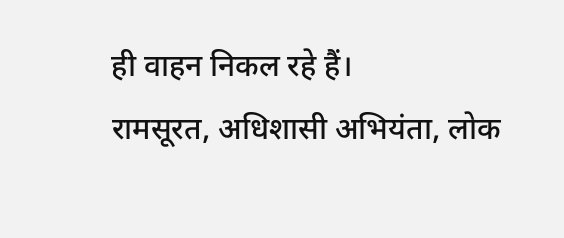ही वाहन निकल रहे हैं।
रामसूरत, अधिशासी अभियंता, लोक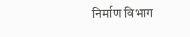निर्माण विभाग